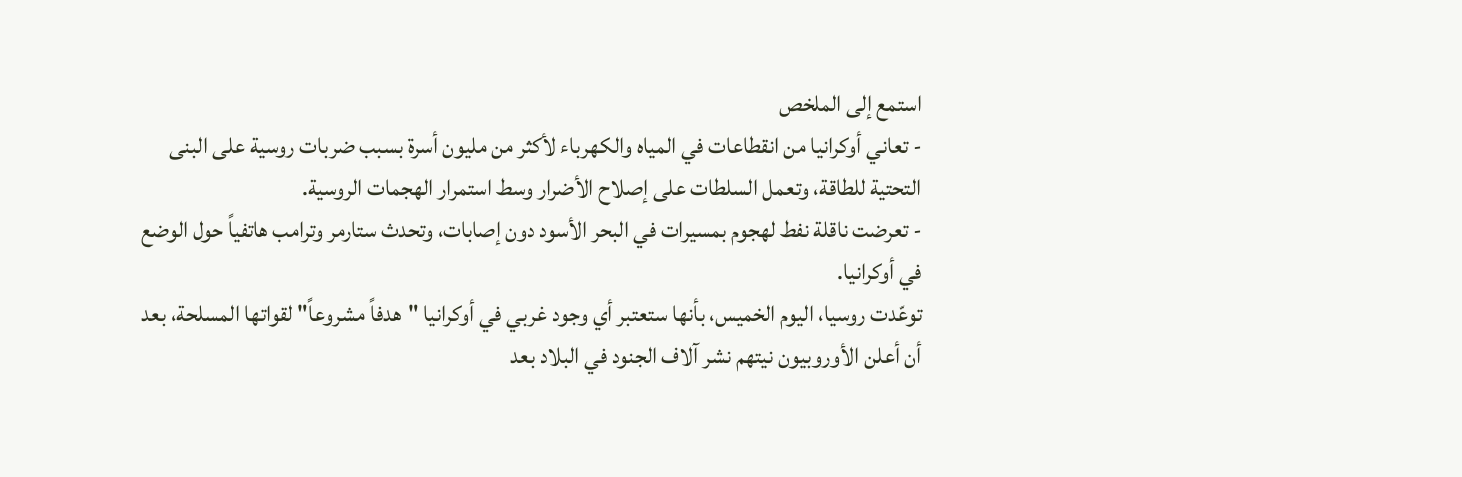استمع إلى الملخص
- تعاني أوكرانيا من انقطاعات في المياه والكهرباء لأكثر من مليون أسرة بسبب ضربات روسية على البنى التحتية للطاقة، وتعمل السلطات على إصلاح الأضرار وسط استمرار الهجمات الروسية.
- تعرضت ناقلة نفط لهجوم بمسيرات في البحر الأسود دون إصابات، وتحدث ستارمر وترامب هاتفياً حول الوضع في أوكرانيا.
توعّدت روسيا، اليوم الخميس، بأنها ستعتبر أي وجود غربي في أوكرانيا "هدفاً مشروعاً" لقواتها المسلحة، بعد أن أعلن الأوروبيون نيتهم نشر آلاف الجنود في البلاد بعد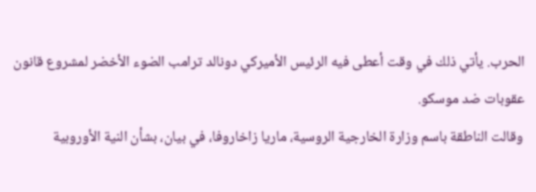الحرب. يأتي ذلك في وقت أعطى فيه الرئيس الأميركي دونالد ترامب الضوء الأخضر لمشروع قانون عقوبات ضد موسكو.
وقالت الناطقة باسم وزارة الخارجية الروسية، ماريا زاخاروفا، في بيان، بشأن النية الأوروبية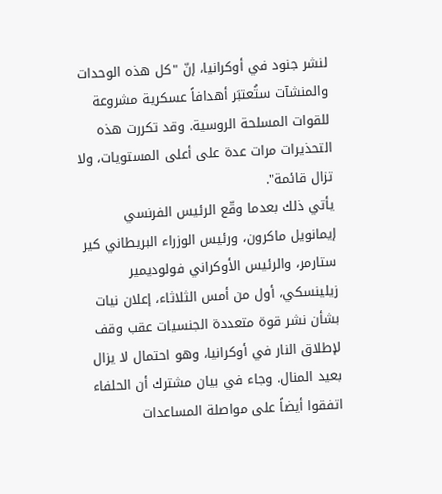لنشر جنود في أوكرانيا، إنّ "كل هذه الوحدات والمنشآت ستُعتبَر أهدافاً عسكرية مشروعة للقوات المسلحة الروسية. وقد تكررت هذه التحذيرات مرات عدة على أعلى المستويات، ولا تزال قائمة".
يأتي ذلك بعدما وقّع الرئيس الفرنسي إيمانويل ماكرون، ورئيس الوزراء البريطاني كير ستارمر، والرئيس الأوكراني فولوديمير زيلينسكي، أول من أمس الثلاثاء، إعلان نيات بشأن نشر قوة متعددة الجنسيات عقب وقف لإطلاق النار في أوكرانيا، وهو احتمال لا يزال بعيد المنال. وجاء في بيان مشترك أن الحلفاء اتفقوا أيضاً على مواصلة المساعدات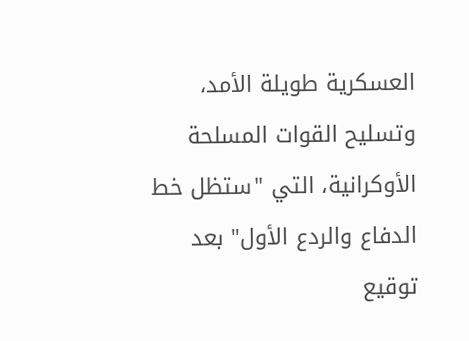العسكرية طويلة الأمد، وتسليح القوات المسلحة الأوكرانية، التي "ستظل خط الدفاع والردع الأول" بعد توقيع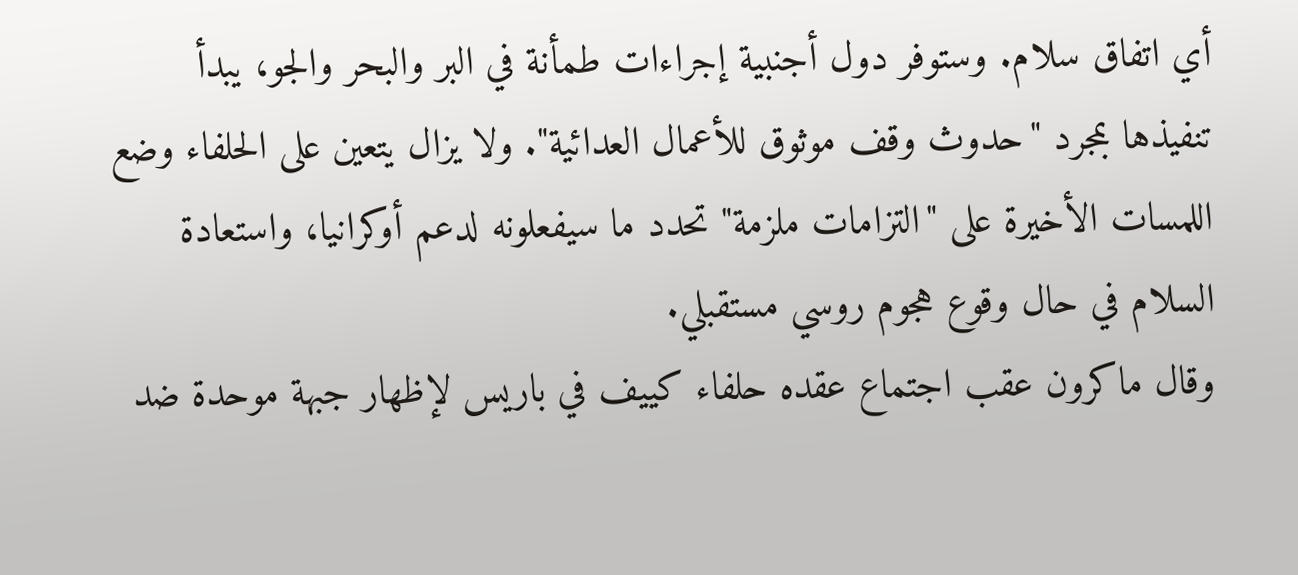أي اتفاق سلام. وستوفر دول أجنبية إجراءات طمأنة في البر والبحر والجو، يبدأ تنفيذها بمجرد "حدوث وقف موثوق للأعمال العدائية". ولا يزال يتعين على الحلفاء وضع اللمسات الأخيرة على "التزامات ملزمة" تحدد ما سيفعلونه لدعم أوكرانيا، واستعادة السلام في حال وقوع هجوم روسي مستقبلي.
وقال ماكرون عقب اجتماع عقده حلفاء كييف في باريس لإظهار جبهة موحدة ضد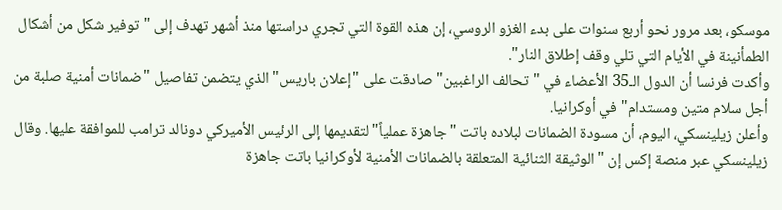موسكو، بعد مرور نحو أربع سنوات على بدء الغزو الروسي، إن هذه القوة التي تجري دراستها منذ أشهر تهدف إلى "توفير شكل من أشكال الطمأنينة في الأيام التي تلي وقف إطلاق النار".
وأكدت فرنسا أن الدول الـ35 الأعضاء في "تحالف الراغبين" صادقت على "إعلان باريس" الذي يتضمن تفاصيل "ضمانات أمنية صلبة من أجل سلام متين ومستدام" في أوكرانيا.
وأعلن زيلينسكي، اليوم، أن مسودة الضمانات لبلاده باتت "جاهزة عملياً" لتقديمها إلى الرئيس الأميركي دونالد ترامب للموافقة عليها. وقال زيلينسكي عبر منصة إكس إن "الوثيقة الثنائية المتعلقة بالضمانات الأمنية لأوكرانيا باتت جاهزة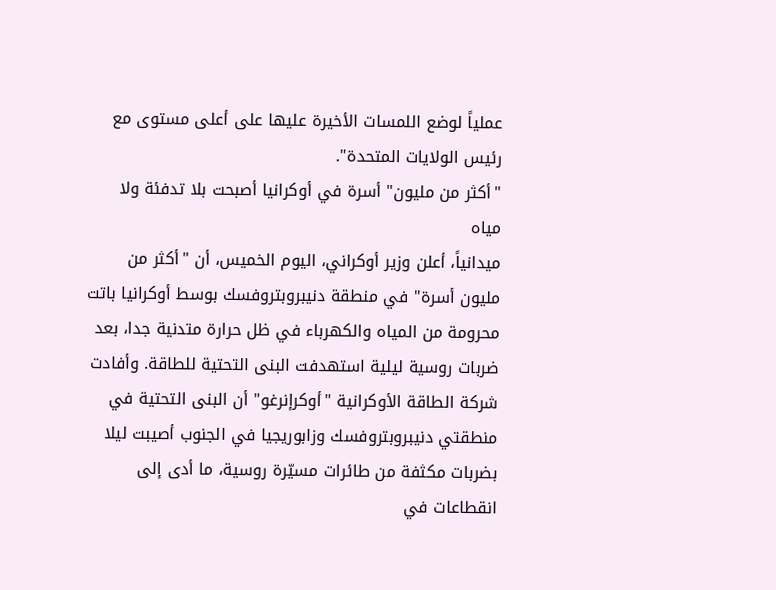عملياً لوضع اللمسات الأخيرة عليها على أعلى مستوى مع رئيس الولايات المتحدة".
"أكثر من مليون" أسرة في أوكرانيا أصبحت بلا تدفئة ولا مياه
ميدانياً، أعلن وزير أوكراني، اليوم الخميس، أن "أكثر من مليون أسرة" في منطقة دنيبروبتروفسك بوسط أوكرانيا باتت محرومة من المياه والكهرباء في ظل حرارة متدنية جدا، بعد ضربات روسية ليلية استهدفت البنى التحتية للطاقة. وأفادت شركة الطاقة الأوكرانية "أوكرإنرغو" أن البنى التحتية في منطقتي دنيبروبتروفسك وزابوريجيا في الجنوب أصيبت ليلا بضربات مكثفة من طائرات مسيّرة روسية، ما أدى إلى انقطاعات في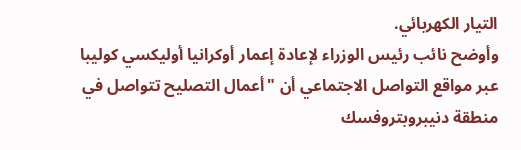التيار الكهربائي.
وأوضح نائب رئيس الوزراء لإعادة إعمار أوكرانيا أوليكسي كوليبا عبر مواقع التواصل الاجتماعي أن "أعمال التصليح تتواصل في منطقة دنيبروبتروفسك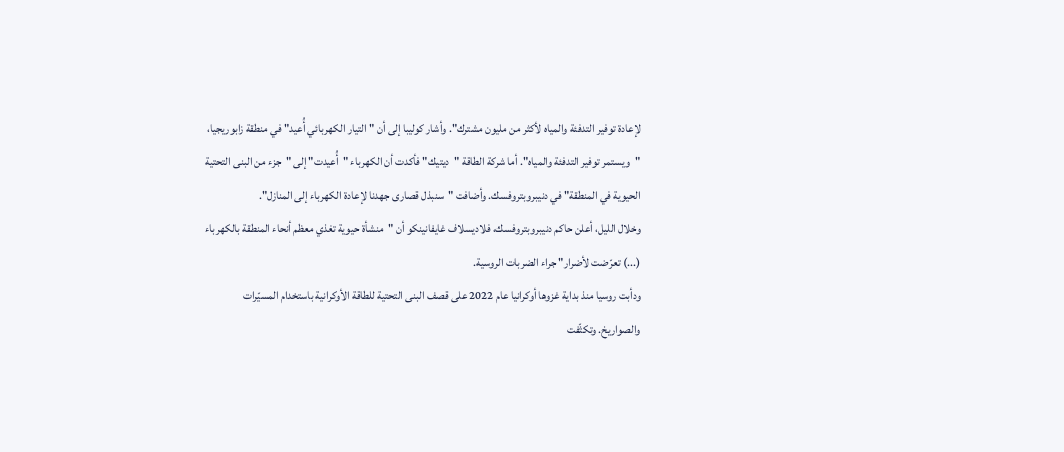لإعادة توفير التدفئة والمياه لأكثر من مليون مشترك". وأشار كوليبا إلى أن "التيار الكهربائي أُعيد" في منطقة زابوريجيا، "ويستمر توفير التدفئة والمياه". أما شركة الطاقة "ديتيك" فأكدت أن الكهرباء "أُعيدت" إلى "جزء من البنى التحتية الحيوية في المنطقة" في دنيبروبتروفسك. وأضافت "سنبذل قصارى جهدنا لإعادة الكهرباء إلى المنازل".
وخلال الليل، أعلن حاكم دنيبروبتروفسك، فلاديسلاف غايفانينكو أن "منشأة حيوية تغذي معظم أنحاء المنطقة بالكهرباء (...) تعرّضت لأضرار" جراء الضربات الروسية.
ودأبت روسيا منذ بداية غزوها أوكرانيا عام 2022 على قصف البنى التحتية للطاقة الأوكرانية باستخدام المسيّرات والصواريخ. وتكثّفت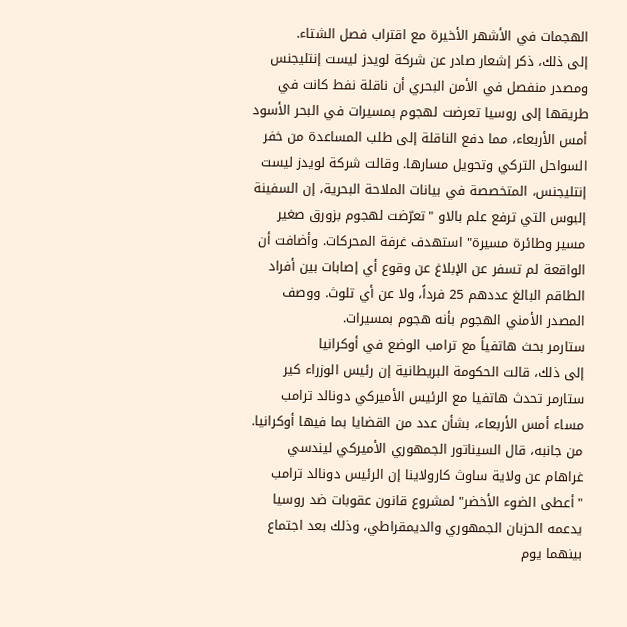الهجمات في الأشهر الأخيرة مع اقتراب فصل الشتاء.
إلى ذلك، ذكر إشعار صادر عن شركة لويدز ليست إنتليجنس ومصدر منفصل في الأمن البحري أن ناقلة نفط كانت في طريقها إلى روسيا تعرضت لهجوم بمسيرات في البحر الأسود أمس الأربعاء، مما دفع الناقلة إلى طلب المساعدة من خفر السواحل التركي وتحويل مسارها. وقالت شركة لويدز ليست إنتليجنس، المتخصصة في بيانات الملاحة البحرية، إن السفينة إلبوس التي ترفع علم بالاو "تعرّضت لهجوم بزورق صغير مسير وطائرة مسيرة" استهدف غرفة المحركات. وأضافت أن الواقعة لم تسفر عن الإبلاغ عن وقوع أي إصابات بين أفراد الطاقم البالغ عددهم 25 فرداً، ولا عن أي تلوث. ووصف المصدر الأمني الهجوم بأنه هجوم بمسيرات.
ستارمر بحث هاتفياً مع ترامب الوضع في أوكرانيا
إلى ذلك، قالت الحكومة البريطانية إن رئيس الوزراء كير ستارمر تحدث هاتفيا مع الرئيس الأميركي دونالد ترامب مساء أمس الأربعاء، بشأن عدد من القضايا بما فيها أوكرانيا.
من جانبه، قال السيناتور الجمهوري الأميركي ليندسي غراهام عن ولاية ساوث كارولاينا إن الرئيس دونالد ترامب "أعطى الضوء الأخضر" لمشروع قانون عقوبات ضد روسيا يدعمه الحزبان الجمهوري والديمقراطي، وذلك بعد اجتماع بينهما يوم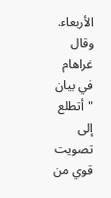الأربعاء. وقال غراهام في بيان "أتطلع إلى تصويت قوي من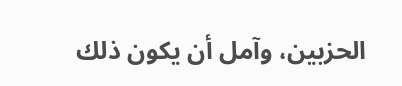الحزبين، وآمل أن يكون ذلك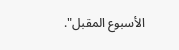الأسبوع المقبل".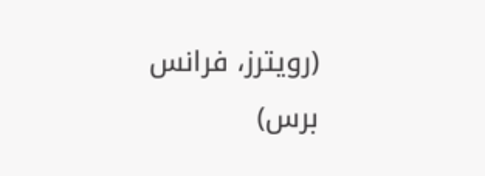(رويترز، فرانس برس)